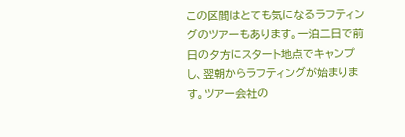この区間はとても気になるラフティングのツアーもあります。一泊二日で前日の夕方にスタート地点でキャンプし、翌朝からラフティングが始まります。ツアー会社の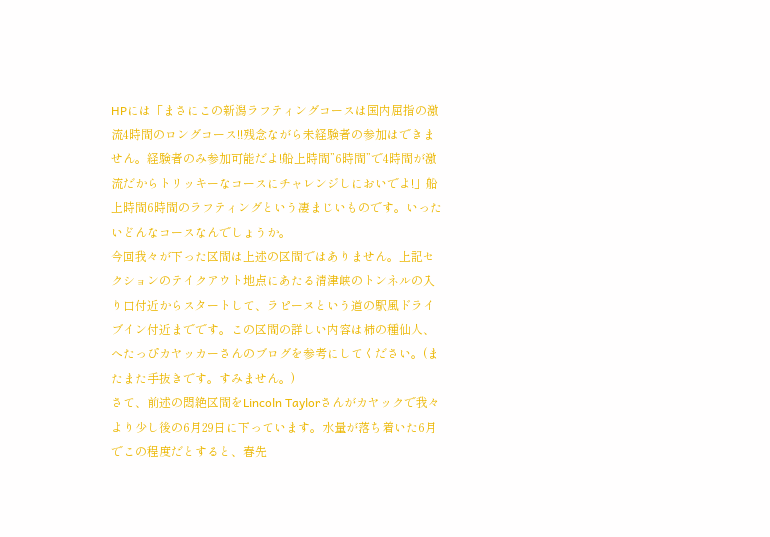HPには「まさにこの新潟ラフティングコースは国内屈指の激流4時間のロングコース!!残念ながら未経験者の参加はできません。経験者のみ参加可能だよ!船上時間”6時間”で4時間が激流だからトリッキーなコースにチャレンジしにおいでよ!」船上時間6時間のラフティングという凄まじいものです。いったいどんなコースなんでしょうか。
今回我々が下った区間は上述の区間ではありません。上記セクションのテイクアウト地点にあたる清津峡のトンネルの入り口付近からスタートして、ラピーヌという道の駅風ドライブイン付近までです。この区間の詳しい内容は柿の種仙人、へたっぴカヤッカーさんのブログを参考にしてください。(またまた手抜きです。すみません。)
さて、前述の悶絶区間をLincoln Taylorさんがカヤックで我々より少し後の6月29日に下っています。水量が落ち着いた6月でこの程度だとすると、春先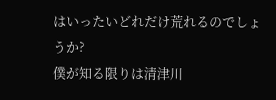はいったいどれだけ荒れるのでしょうか?
僕が知る限りは清津川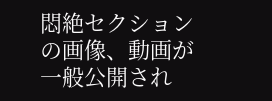悶絶セクションの画像、動画が一般公開され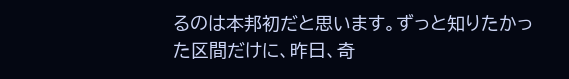るのは本邦初だと思います。ずっと知りたかった区間だけに、昨日、奇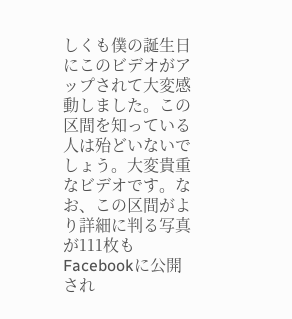しくも僕の誕生日にこのビデオがアップされて大変感動しました。この区間を知っている人は殆どいないでしょう。大変貴重なビデオです。なお、この区間がより詳細に判る写真が111枚もFacebookに公開され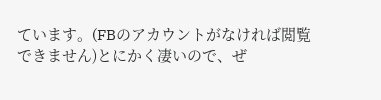ています。(FBのアカウントがなければ閲覧できません)とにかく凄いので、ぜ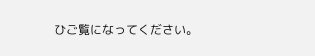ひご覧になってください。